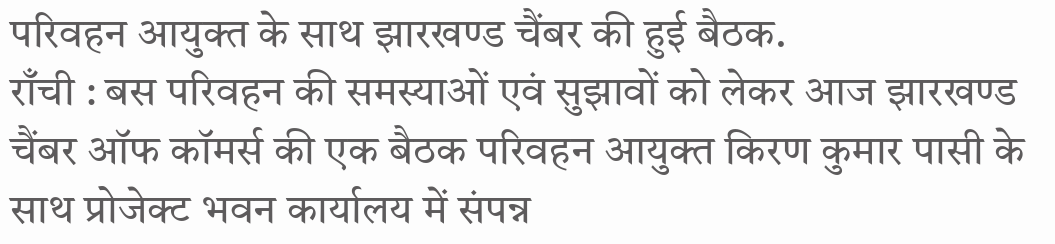परिवहन आयुक्त के साथ झारखण्ड चैंबर की हुई बैठक.
राँची : बस परिवहन की समस्याओं एवं सुझावों को लेकर आज झारखण्ड चैंबर ऑफ कॉमर्स की एक बैठक परिवहन आयुक्त किरण कुमार पासी के साथ प्रोजेक्ट भवन कार्यालय में संपन्न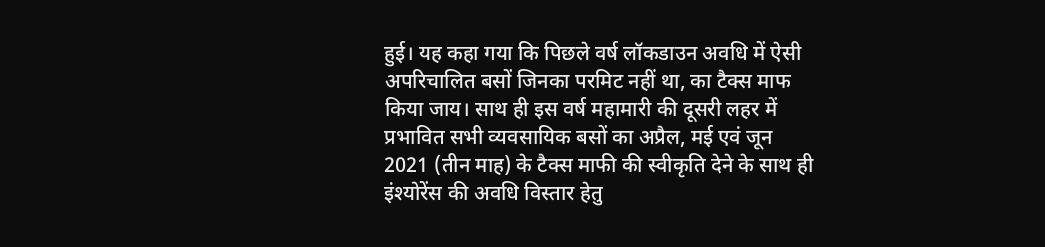हुई। यह कहा गया कि पिछले वर्ष लॉकडाउन अवधि में ऐसी अपरिचालित बसों जिनका परमिट नहीं था, का टैक्स माफ किया जाय। साथ ही इस वर्ष महामारी की दूसरी लहर में प्रभावित सभी व्यवसायिक बसों का अप्रैल, मई एवं जून 2021 (तीन माह) के टैक्स माफी की स्वीकृति देने के साथ ही इंश्योरेंस की अवधि विस्तार हेतु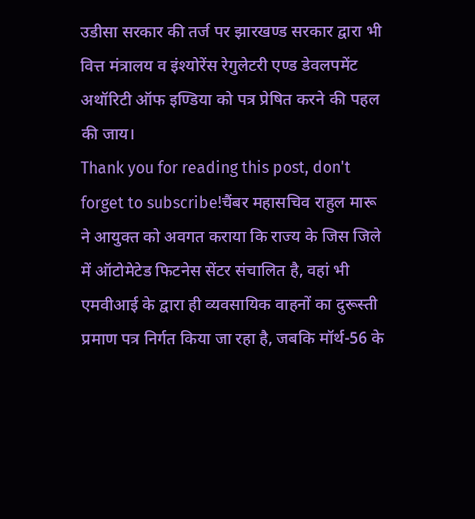उडीसा सरकार की तर्ज पर झारखण्ड सरकार द्वारा भी वित्त मंत्रालय व इंश्योरेंस रेगुलेटरी एण्ड डेवलपमेंट अथॉरिटी ऑफ इण्डिया को पत्र प्रेषित करने की पहल की जाय।
Thank you for reading this post, don't forget to subscribe!चैंबर महासचिव राहुल मारू ने आयुक्त को अवगत कराया कि राज्य के जिस जिले में ऑटोमेटेड फिटनेस सेंटर संचालित है, वहां भी एमवीआई के द्वारा ही व्यवसायिक वाहनों का दुरूस्ती प्रमाण पत्र निर्गत किया जा रहा है, जबकि मॉर्थ-56 के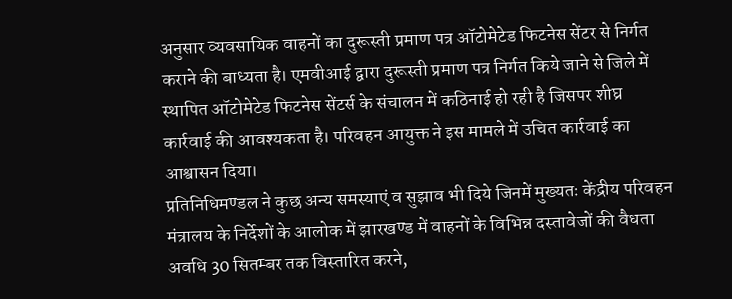अनुसार व्यवसायिक वाहनों का दुरूस्ती प्रमाण पत्र ऑटोमेटेड फिटनेस सेंटर से निर्गत कराने की बाध्यता है। एमवीआई द्वारा दुरूस्ती प्रमाण पत्र निर्गत किये जाने से जिले में स्थापित ऑटोमेटेड फिटनेस सेंटर्स के संचालन में कठिनाई हो रही है जिसपर शीघ्र कार्रवाई की आवश्यकता है। परिवहन आयुक्त ने इस मामले में उचित कार्रवाई का आश्वासन दिया।
प्रतिनिधिमण्डल ने कुछ अन्य समस्याएं व सुझाव भी दिये जिनमें मुख्यतः केंद्रीय परिवहन मंत्रालय के निर्देशों के आलोक में झारखण्ड में वाहनों के विभिन्न दस्तावेजों की वैधता अवधि 30 सितम्बर तक विस्तारित करने,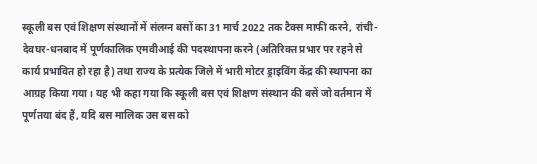स्कूली बस एवं शिक्षण संस्थानों में संलग्न बसों का 31 मार्च 2022 तक टैक्स माफी करने, रांची-देवघर-धनबाद में पूर्णकालिक एमवीआई की पदस्थापना करने (अतिरिक्त प्रभार पर रहने से कार्य प्रभावित हो रहा है) तथा राज्य के प्रत्येक जिले में भारी मोटर ड्राइविंग केंद्र की स्थापना का आग्रह किया गया। यह भी कहा गया कि स्कूली बस एवं शिक्षण संस्थान की बसें जो वर्तमान में पूर्णतया बंद हैं, यदि बस मालिक उस बस को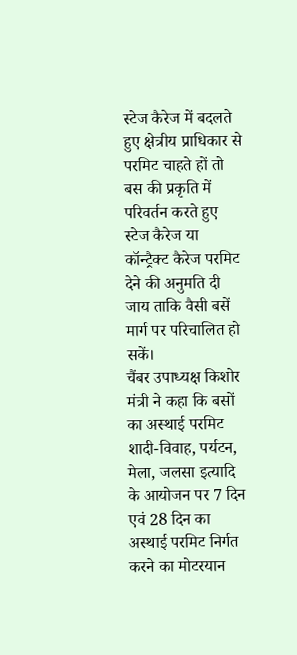स्टेज कैरेज में बदलते हुए क्षेत्रीय प्राधिकार से परमिट चाहते हों तो बस की प्रकृति में परिवर्तन करते हुए स्टेज कैरेज या कॉन्ट्रैक्ट कैरेज परमिट देने की अनुमति दी जाय ताकि वैसी बसें मार्ग पर परिचालित हो सकें।
चैंबर उपाध्यक्ष किशोर मंत्री ने कहा कि बसों का अस्थाई परमिट शादी-विवाह, पर्यटन, मेला, जलसा इत्यादि के आयोजन पर 7 दिन एवं 28 दिन का अस्थाई परमिट निर्गत करने का मोटरयान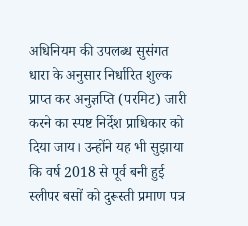अधिनियम की उपलब्ध सुसंगत धारा के अनुसार निर्धारित शुल्क प्राप्त कर अनुज्ञप्ति (परमिट) जारी करने का स्पष्ट निर्देश प्राधिकार को दिया जाय। उन्होंने यह भी सुझाया कि वर्ष 2018 से पूर्व बनी हुई स्लीपर बसों को दुरूस्ती प्रमाण पत्र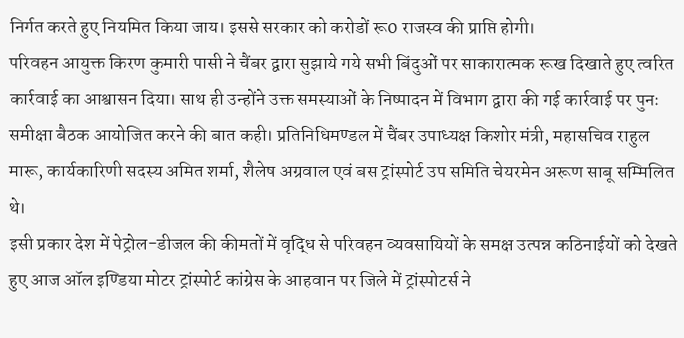निर्गत करते हुए नियमित किया जाय। इससे सरकार को करोडों रू0 राजस्व की प्राप्ति होगी।
परिवहन आयुक्त किरण कुमारी पासी ने चैंबर द्वारा सुझाये गये सभी बिंदुओं पर साकारात्मक रूख दिखाते हुए त्वरित कार्रवाई का आश्वासन दिया। साथ ही उन्होंने उक्त समस्याओं के निष्पादन में विभाग द्वारा की गई कार्रवाई पर पुनः समीक्षा बैठक आयोजित करने की बात कही। प्रतिनिधिमण्डल में चैंबर उपाध्यक्ष किशोर मंत्री, महासचिव राहुल मारू, कार्यकारिणी सदस्य अमित शर्मा, शैलेष अग्रवाल एवं बस ट्रांस्पोर्ट उप समिति चेयरमेन अरूण साबू सम्मिलित थे।
इसी प्रकार देश में पेट्रोल-डीजल की कीमतों में वृद्धि से परिवहन व्यवसायियों के समक्ष उत्पन्न कठिनाईयों को देखते हुए आज ऑल इण्डिया मोटर ट्रांस्पोर्ट कांग्रेस के आहवान पर जिले में ट्रांस्पोटर्स ने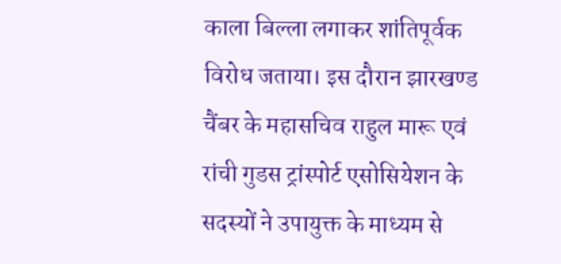काला बिल्ला लगाकर शांतिपूर्वक विरोध जताया। इस दौरान झारखण्ड चैंबर के महासचिव राहुल मारू एवं रांची गुडस ट्रांस्पोर्ट एसोसियेशन के सदस्यों ने उपायुक्त के माध्यम से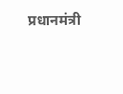प्रधानमंत्री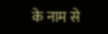के नाम से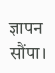ज्ञापन सौंपा।